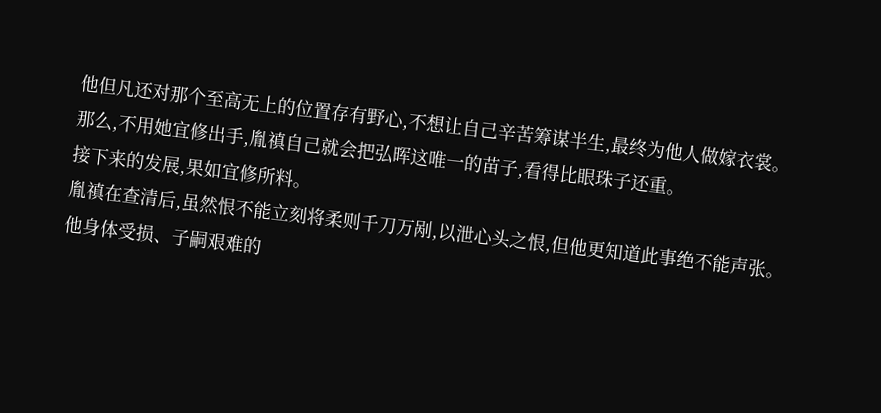他但凡还对那个至高无上的位置存有野心,不想让自己辛苦筹谋半生,最终为他人做嫁衣裳。
那么,不用她宜修出手,胤禛自己就会把弘晖这唯一的苗子,看得比眼珠子还重。
接下来的发展,果如宜修所料。
胤禛在查清后,虽然恨不能立刻将柔则千刀万剐,以泄心头之恨,但他更知道此事绝不能声张。
他身体受损、子嗣艰难的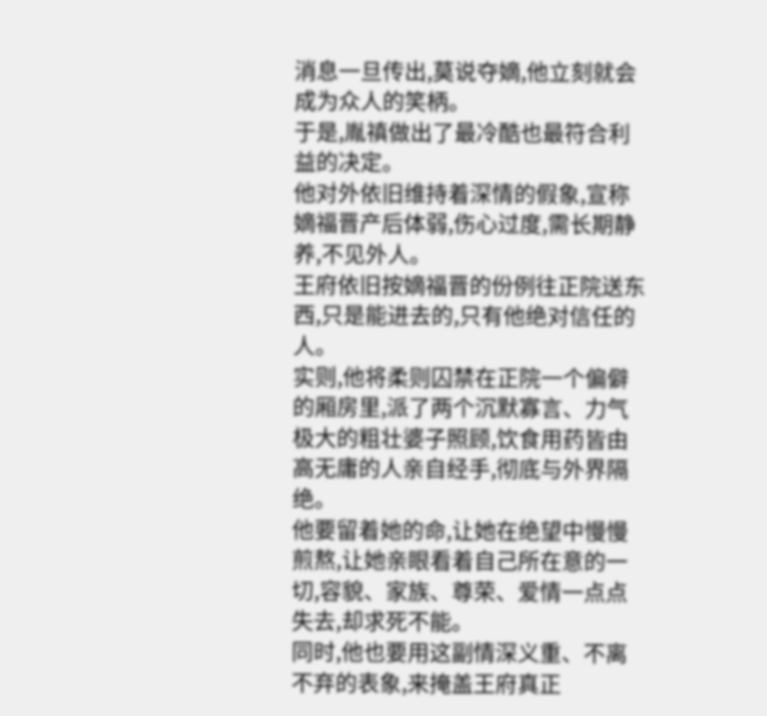消息一旦传出,莫说夺嫡,他立刻就会成为众人的笑柄。
于是,胤禛做出了最冷酷也最符合利益的决定。
他对外依旧维持着深情的假象,宣称嫡福晋产后体弱,伤心过度,需长期静养,不见外人。
王府依旧按嫡福晋的份例往正院送东西,只是能进去的,只有他绝对信任的人。
实则,他将柔则囚禁在正院一个偏僻的厢房里,派了两个沉默寡言、力气极大的粗壮婆子照顾,饮食用药皆由高无庸的人亲自经手,彻底与外界隔绝。
他要留着她的命,让她在绝望中慢慢煎熬,让她亲眼看着自己所在意的一切,容貌、家族、尊荣、爱情一点点失去,却求死不能。
同时,他也要用这副情深义重、不离不弃的表象,来掩盖王府真正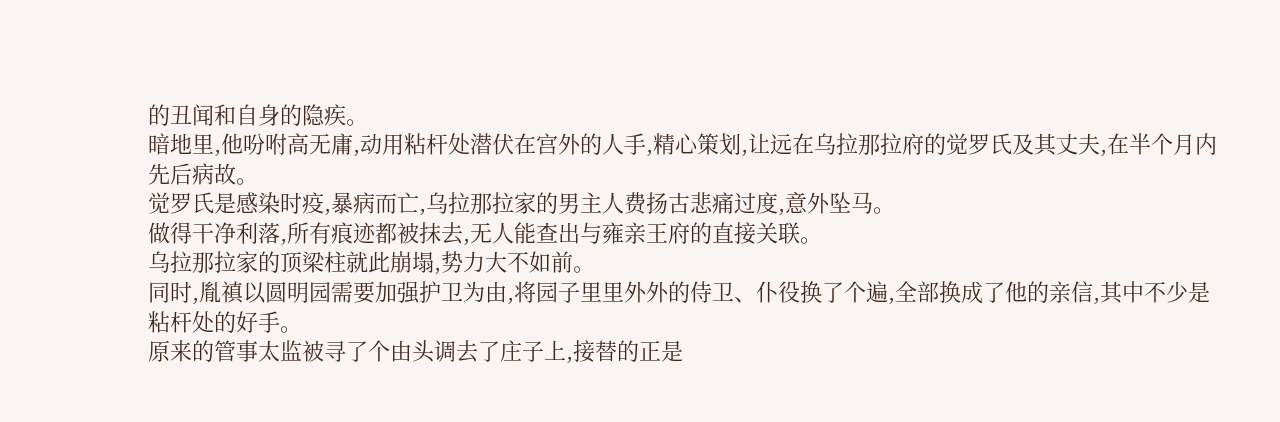的丑闻和自身的隐疾。
暗地里,他吩咐高无庸,动用粘杆处潜伏在宫外的人手,精心策划,让远在乌拉那拉府的觉罗氏及其丈夫,在半个月内先后病故。
觉罗氏是感染时疫,暴病而亡,乌拉那拉家的男主人费扬古悲痛过度,意外坠马。
做得干净利落,所有痕迹都被抹去,无人能查出与雍亲王府的直接关联。
乌拉那拉家的顶梁柱就此崩塌,势力大不如前。
同时,胤禛以圆明园需要加强护卫为由,将园子里里外外的侍卫、仆役换了个遍,全部换成了他的亲信,其中不少是粘杆处的好手。
原来的管事太监被寻了个由头调去了庄子上,接替的正是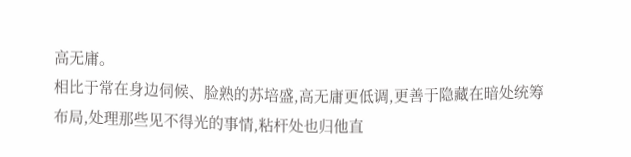高无庸。
相比于常在身边伺候、脸熟的苏培盛,高无庸更低调,更善于隐藏在暗处统筹布局,处理那些见不得光的事情,粘杆处也归他直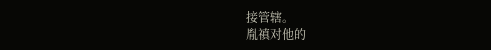接管辖。
胤禛对他的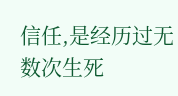信任,是经历过无数次生死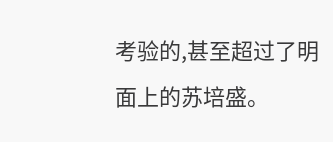考验的,甚至超过了明面上的苏培盛。